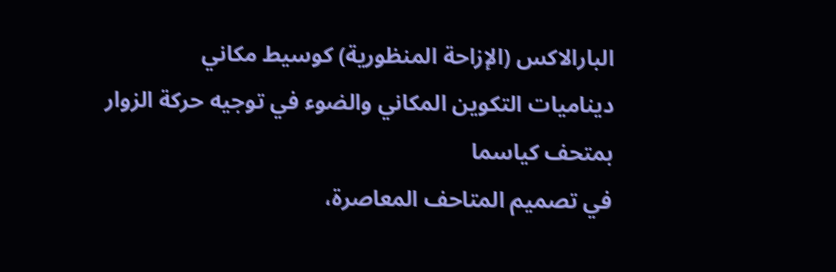البارالاكس (الإزاحة المنظورية) كوسيط مكاني
ديناميات التكوين المكاني والضوء في توجيه حركة الزوار بمتحف كياسما
في تصميم المتاحف المعاصرة،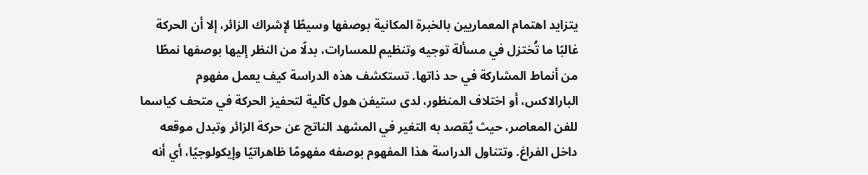يتزايد اهتمام المعماريين بالخبرة المكانية بوصفها وسيطًا لإشراك الزائر، إلا أن الحركة غالبًا ما تُختزل في مسألة توجيه وتنظيم للمسارات، بدلًا من النظر إليها بوصفها نمطًا من أنماط المشاركة في حد ذاتها. تستكشف هذه الدراسة كيف يعمل مفهوم البارالاكس، أو اختلاف المنظور، لدى ستيفن هول كآلية لتحفيز الحركة في متحف كياسما للفن المعاصر، حيث يُقصد به التغير في المشهد الناتج عن حركة الزائر وتبدل موقعه داخل الفراغ. وتتناول الدراسة هذا المفهوم بوصفه مفهومًا ظاهراتيًا وإيكولوجيًا، أي أنه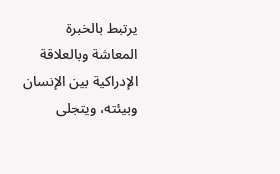يرتبط بالخبرة المعاشة وبالعلاقة الإدراكية بين الإنسان وبيئته، ويتجلى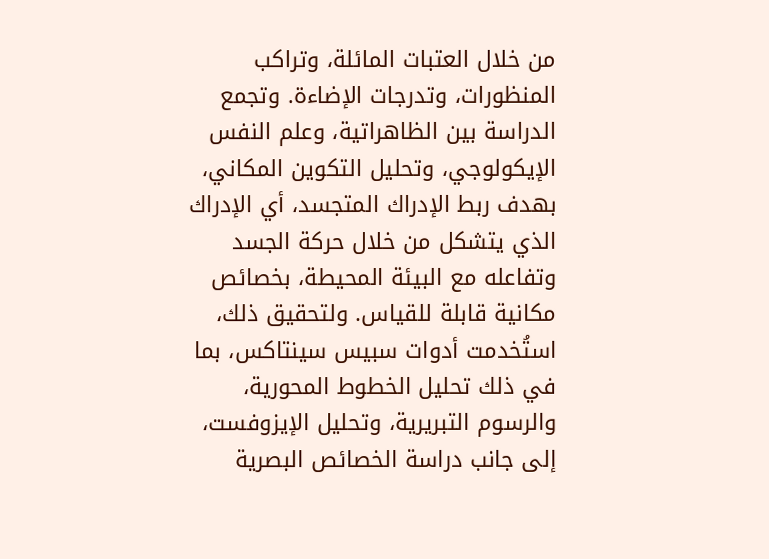من خلال العتبات المائلة، وتراكب المنظورات، وتدرجات الإضاءة. وتجمع الدراسة بين الظاهراتية، وعلم النفس الإيكولوجي، وتحليل التكوين المكاني، بهدف ربط الإدراك المتجسد، أي الإدراك الذي يتشكل من خلال حركة الجسد وتفاعله مع البيئة المحيطة، بخصائص مكانية قابلة للقياس. ولتحقيق ذلك، استُخدمت أدوات سبيس سينتاكس، بما في ذلك تحليل الخطوط المحورية، والرسوم التبريرية، وتحليل الإيزوفست، إلى جانب دراسة الخصائص البصرية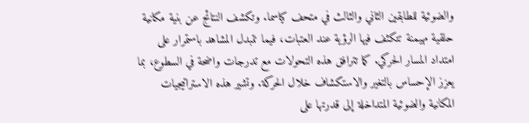والضوئية للطابقين الثاني والثالث في متحف كياسما. وتكشف النتائج عن بنية مكانية حلقية مهيمنة تتكثف فيها الرؤية عند العتبات، فيما تتبدل المشاهد باستمرار على امتداد المسار الحركي. كما تترافق هذه التحولات مع تدرجات واضحة في السطوع، بما يعزز الإحساس بالتغير والاستكشاف خلال الحركة. وتشير هذه الاستراتيجيات المكانية والضوئية المتداخلة إلى قدرتها على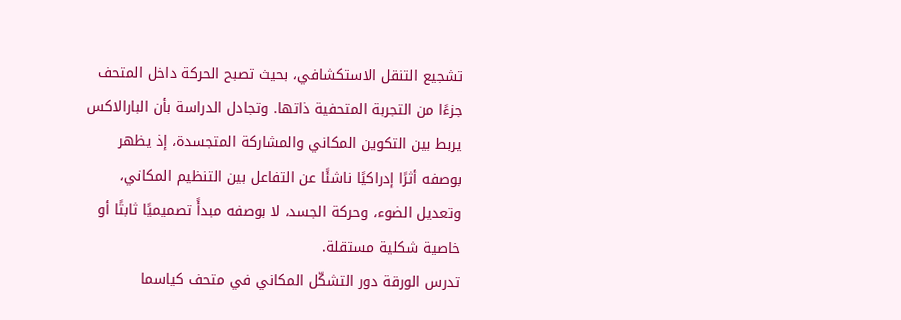تشجيع التنقل الاستكشافي، بحيث تصبح الحركة داخل المتحف جزءًا من التجربة المتحفية ذاتها. وتجادل الدراسة بأن البارالاكس يربط بين التكوين المكاني والمشاركة المتجسدة، إذ يظهر بوصفه أثرًا إدراكيًا ناشئًا عن التفاعل بين التنظيم المكاني، وتعديل الضوء، وحركة الجسد، لا بوصفه مبدأً تصميميًا ثابتًا أو خاصية شكلية مستقلة.
تدرس الورقة دور التشكّل المكاني في متحف كياسما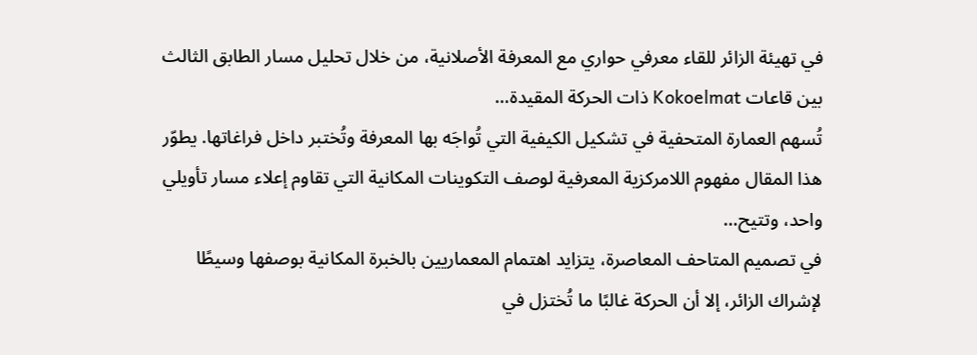في تهيئة الزائر للقاء معرفي حواري مع المعرفة الأصلانية، من خلال تحليل مسار الطابق الثالث بين قاعات Kokoelmat ذات الحركة المقيدة…
تُسهم العمارة المتحفية في تشكيل الكيفية التي تُواجَه بها المعرفة وتُختبر داخل فراغاتها. يطوّر هذا المقال مفهوم اللامركزية المعرفية لوصف التكوينات المكانية التي تقاوم إعلاء مسار تأويلي واحد، وتتيح…
في تصميم المتاحف المعاصرة، يتزايد اهتمام المعماريين بالخبرة المكانية بوصفها وسيطًا لإشراك الزائر، إلا أن الحركة غالبًا ما تُختزل في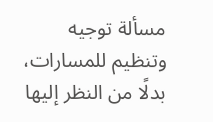مسألة توجيه وتنظيم للمسارات، بدلًا من النظر إليها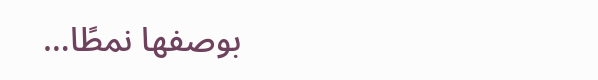بوصفها نمطًا…